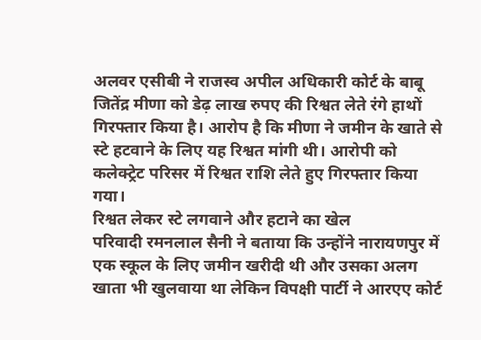अलवर एसीबी ने राजस्व अपील अधिकारी कोर्ट के बाबू जितेंद्र मीणा को डेढ़ लाख रुपए की रिश्वत लेते रंगे हाथों गिरफ्तार किया है। आरोप है कि मीणा ने जमीन के खाते से स्टे हटवाने के लिए यह रिश्वत मांगी थी। आरोपी को कलेक्ट्रेट परिसर में रिश्वत राशि लेते हुए गिरफ्तार किया गया।
रिश्वत लेकर स्टे लगवाने और हटाने का खेल
परिवादी रमनलाल सैनी ने बताया कि उन्होंने नारायणपुर में एक स्कूल के लिए जमीन खरीदी थी और उसका अलग खाता भी खुलवाया था लेकिन विपक्षी पार्टी ने आरएए कोर्ट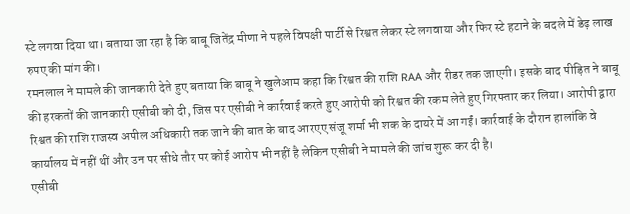स्टे लगवा दिया था। बताया जा रहा है कि बाबू जितेंद्र मीणा ने पहले विपक्षी पार्टी से रिश्वत लेकर स्टे लगवाया और फिर स्टे हटाने के बदले में डेढ़ लाख रुपए की मांग की।
रमनलाल ने मामले की जानकारी देते हुए बताया कि बाबू ने खुलेआम कहा कि रिश्वत की राशि RAA और रीडर तक जाएगी। इसके बाद पीड़ित ने बाबू की हरकतों की जानकारी एसीबी को दी, जिस पर एसीबी ने कार्रवाई करते हुए आरोपी को रिश्वत की रकम लेते हुए गिरफ्तार कर लिया। आरोपी द्वारा रिश्वत की राशि राजस्व अपील अधिकारी तक जाने की बात के बाद आरएए संजू शर्मा भी शक के दायरे में आ गईं। कार्रवाई के दौरान हालांकि वे कार्यालय में नहीं थीं और उन पर सीधे तौर पर कोई आरोप भी नहीं है लेकिन एसीबी ने मामले की जांच शुरू कर दी है।
एसीबी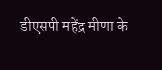डीएसपी महेंद्र मीणा के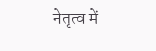नेतृत्व में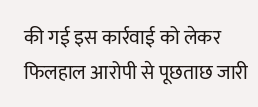की गई इस कार्रवाई को लेकर फिलहाल आरोपी से पूछताछ जारी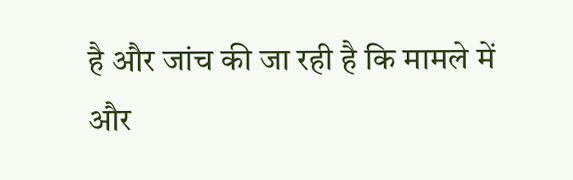है और जांच की जा रही है कि मामले में और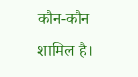कौन-कौन शामिल है।